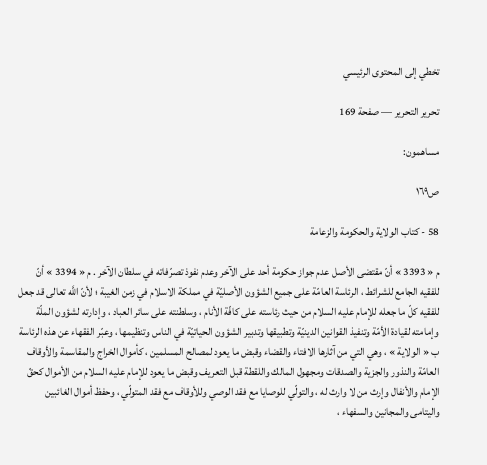تخطي إلى المحتوى الرئيسي

تحرير التحرير — صفحة 169

مساهمون:

ص١٦٩

58 - كتاب الولاية والحكومة والزعامة

م « 3393 » أنّ مقتضى الأصل عدم جواز حكومة أحد على الآخر وعدم نفوذ تصرّفاته في سلطان الآخر . م « 3394 » أنّ للفقيه الجامع للشرائط ، الرئاسة العامّة على جميع الشؤون الأصليّة في مملكة الاسلام في زمن الغيبة ؛ لأنّ اللَّه تعالى قد جعل للفقيه كلّ ما جعله للإمام عليه السلام من حيث رئاسته على كافّة الأنام ، وسلطنته على سائر العباد ، وإدارته لشؤون الملّة وإمامته لقيادة الأمّة وتنفيذ القوانين الدينيّة وتطبيقها وتدبير الشؤون الحياتيّة في الناس وتنظيمها ، وعبّر الفقهاء عن هذه الرئاسة ب « الولاية » ، وهي التي من آثارها الافتاء والقضاء وقبض ما يعود لمصالح المسلمين ، كأموال الخراج والمقاسمة والأوقاف العامّة والنذور والجزية والصدقات ومجهول المالك واللقطة قبل التعريف وقبض ما يعود للإمام عليه السلام من الأموال كحقّ الإمام والأنفال وإرث من لا وارث له ، والتولّي للوصايا مع فقد الوصي وللأوقاف مع فقد المتولّي ، وحفظ أموال الغائبين واليتامى والمجانين والسفهاء ،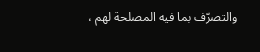والتصرّف بما فيه المصلحة لهم ،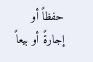حفظاً أو إجارةً أو بيعاً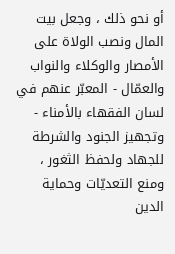أو نحو ذلك ، وجعل بيت المال ونصب الولاة على الأمصار والوكلاء والنواب والعمّال - المعبّر عنهم في لسان الفقهاء بالأمناء - وتجهيز الجنود والشرطة للجهاد ولحفظ الثغور ، ومنع التعديّات وحماية الدين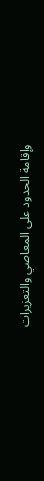وإقامة الحدود على المعاصي والتعزيرات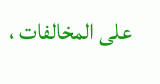على المخالفات ،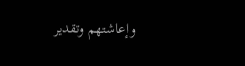وإعاشتهم وتقدير